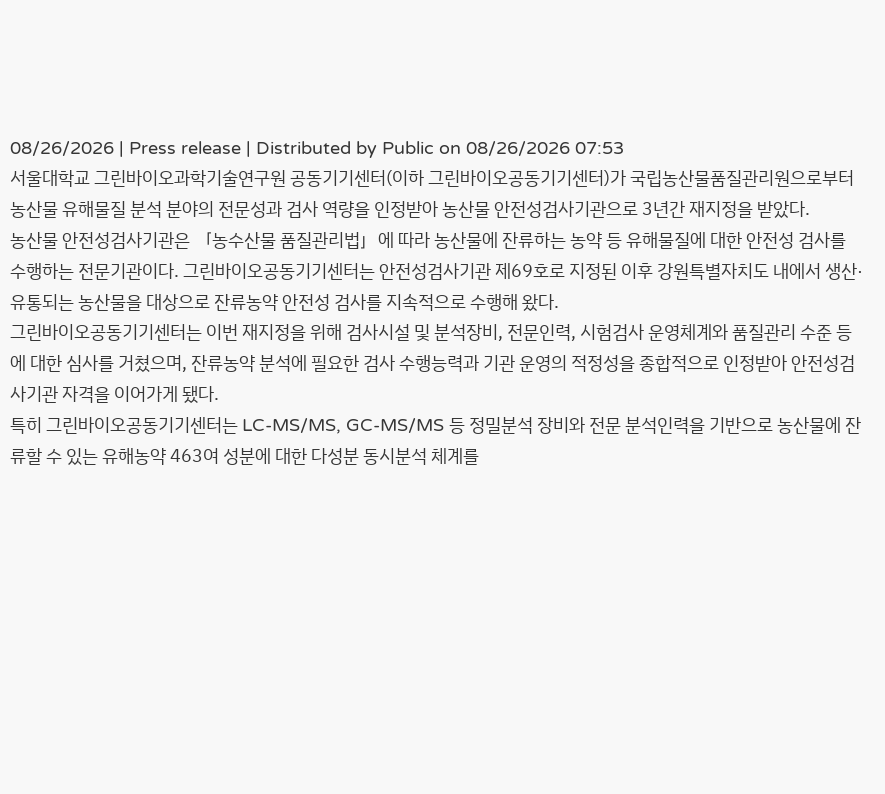08/26/2026 | Press release | Distributed by Public on 08/26/2026 07:53
서울대학교 그린바이오과학기술연구원 공동기기센터(이하 그린바이오공동기기센터)가 국립농산물품질관리원으로부터 농산물 유해물질 분석 분야의 전문성과 검사 역량을 인정받아 농산물 안전성검사기관으로 3년간 재지정을 받았다.
농산물 안전성검사기관은 「농수산물 품질관리법」에 따라 농산물에 잔류하는 농약 등 유해물질에 대한 안전성 검사를 수행하는 전문기관이다. 그린바이오공동기기센터는 안전성검사기관 제69호로 지정된 이후 강원특별자치도 내에서 생산·유통되는 농산물을 대상으로 잔류농약 안전성 검사를 지속적으로 수행해 왔다.
그린바이오공동기기센터는 이번 재지정을 위해 검사시설 및 분석장비, 전문인력, 시험검사 운영체계와 품질관리 수준 등에 대한 심사를 거쳤으며, 잔류농약 분석에 필요한 검사 수행능력과 기관 운영의 적정성을 종합적으로 인정받아 안전성검사기관 자격을 이어가게 됐다.
특히 그린바이오공동기기센터는 LC-MS/MS, GC-MS/MS 등 정밀분석 장비와 전문 분석인력을 기반으로 농산물에 잔류할 수 있는 유해농약 463여 성분에 대한 다성분 동시분석 체계를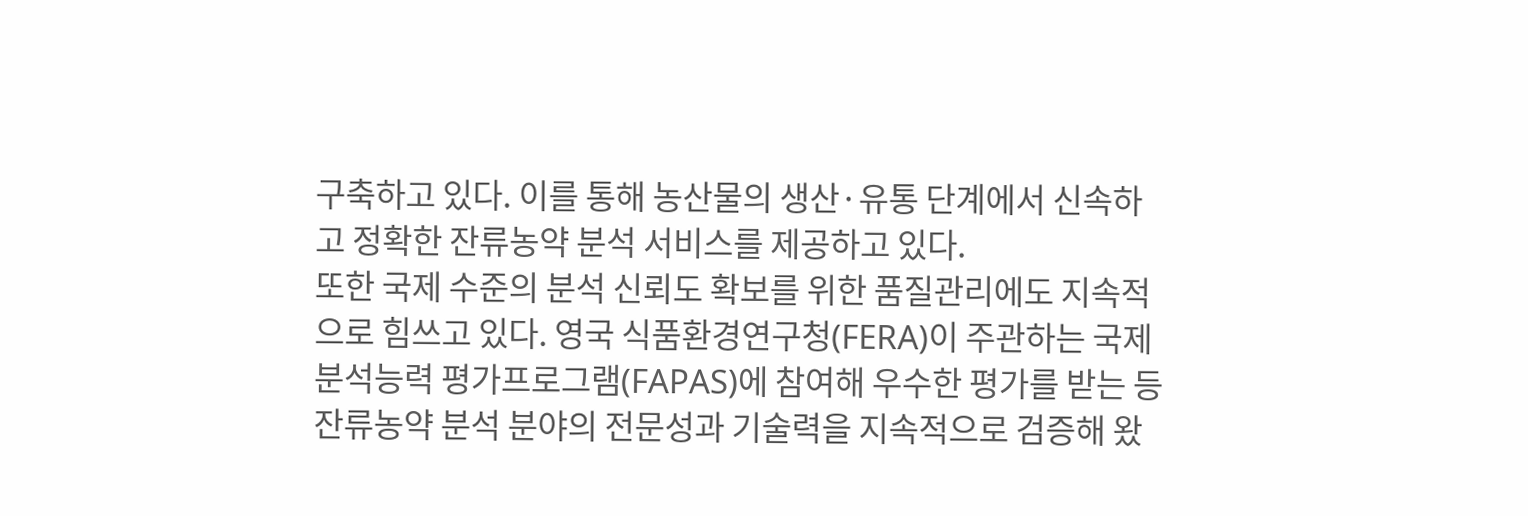구축하고 있다. 이를 통해 농산물의 생산·유통 단계에서 신속하고 정확한 잔류농약 분석 서비스를 제공하고 있다.
또한 국제 수준의 분석 신뢰도 확보를 위한 품질관리에도 지속적으로 힘쓰고 있다. 영국 식품환경연구청(FERA)이 주관하는 국제 분석능력 평가프로그램(FAPAS)에 참여해 우수한 평가를 받는 등 잔류농약 분석 분야의 전문성과 기술력을 지속적으로 검증해 왔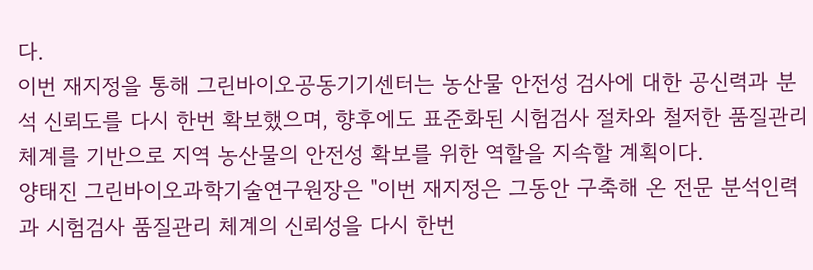다.
이번 재지정을 통해 그린바이오공동기기센터는 농산물 안전성 검사에 대한 공신력과 분석 신뢰도를 다시 한번 확보했으며, 향후에도 표준화된 시험검사 절차와 철저한 품질관리 체계를 기반으로 지역 농산물의 안전성 확보를 위한 역할을 지속할 계획이다.
양태진 그린바이오과학기술연구원장은 "이번 재지정은 그동안 구축해 온 전문 분석인력과 시험검사 품질관리 체계의 신뢰성을 다시 한번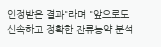인정받은 결과"라며 "앞으로도 신속하고 정확한 잔류농약 분석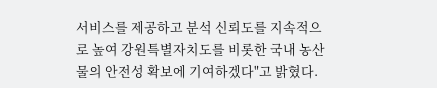서비스를 제공하고 분석 신뢰도를 지속적으로 높여 강원특별자치도를 비롯한 국내 농산물의 안전성 확보에 기여하겠다"고 밝혔다.